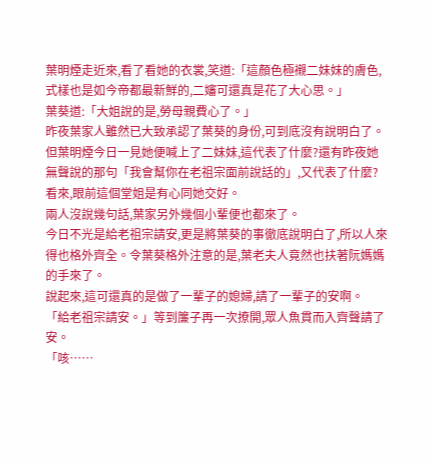葉明煙走近來,看了看她的衣裳,笑道:「這顏色極襯二妹妹的膚色,式樣也是如今帝都最新鮮的,二嬸可還真是花了大心思。」
葉葵道:「大姐說的是,勞母親費心了。」
昨夜葉家人雖然已大致承認了葉葵的身份,可到底沒有說明白了。但葉明煙今日一見她便喊上了二妹妹,這代表了什麼?還有昨夜她無聲說的那句「我會幫你在老祖宗面前說話的」,又代表了什麼?
看來,眼前這個堂姐是有心同她交好。
兩人沒說幾句話,葉家另外幾個小輩便也都來了。
今日不光是給老祖宗請安,更是將葉葵的事徹底說明白了,所以人來得也格外齊全。令葉葵格外注意的是,葉老夫人竟然也扶著阮媽媽的手來了。
說起來,這可還真的是做了一輩子的媳婦,請了一輩子的安啊。
「給老祖宗請安。」等到簾子再一次撩開,眾人魚貫而入齊聲請了安。
「咳……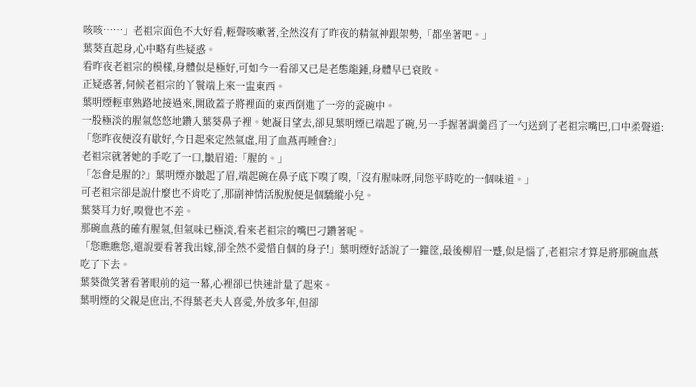咳咳……」老祖宗面色不大好看,輕聲咳嗽著,全然沒有了昨夜的精氣神跟架勢,「都坐著吧。」
葉葵直起身,心中略有些疑惑。
看昨夜老祖宗的模樣,身體似是極好,可如今一看卻又已是老態龍鍾,身體早已衰敗。
正疑惑著,伺候老祖宗的丫鬟端上來一盅東西。
葉明煙輕車熟路地接過來,開啟蓋子將裡面的東西倒進了一旁的瓷碗中。
一股極淡的腥氣悠悠地鑽入葉葵鼻子裡。她凝目望去,卻見葉明煙已端起了碗,另一手握著調羹舀了一勺送到了老祖宗嘴巴,口中柔聲道:「您昨夜便沒有歇好,今日起來定然氣虛,用了血燕再睡會?」
老祖宗就著她的手吃了一口,皺眉道:「腥的。」
「怎會是腥的?」葉明煙亦皺起了眉,端起碗在鼻子底下嗅了嗅,「沒有腥味呀,同您平時吃的一個味道。」
可老祖宗卻是說什麼也不肯吃了,那副神情活脫脫便是個驕縱小兒。
葉葵耳力好,嗅覺也不差。
那碗血燕的確有腥氣,但氣味已極淡,看來老祖宗的嘴巴刁鑽著呢。
「您瞧瞧您,還說要看著我出嫁,卻全然不愛惜自個的身子!」葉明煙好話說了一籮筐,最後柳眉一蹙,似是惱了,老祖宗才算是將那碗血燕吃了下去。
葉葵微笑著看著眼前的這一幕,心裡卻已快速計量了起來。
葉明煙的父親是庶出,不得葉老夫人喜愛,外放多年,但卻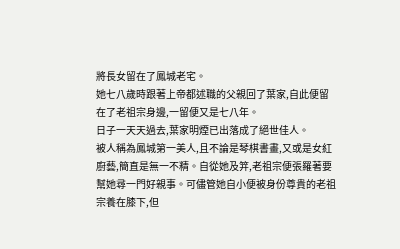將長女留在了鳳城老宅。
她七八歲時跟著上帝都述職的父親回了葉家,自此便留在了老祖宗身邊,一留便又是七八年。
日子一天天過去,葉家明煙已出落成了絕世佳人。
被人稱為鳳城第一美人,且不論是琴棋書畫,又或是女紅廚藝,簡直是無一不精。自從她及笄,老祖宗便張羅著要幫她尋一門好親事。可儘管她自小便被身份尊貴的老祖宗養在膝下,但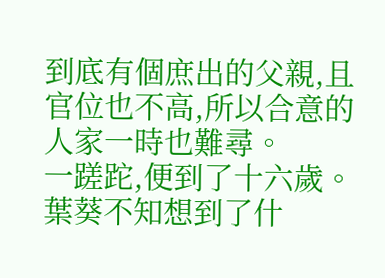到底有個庶出的父親,且官位也不高,所以合意的人家一時也難尋。
一蹉跎,便到了十六歲。
葉葵不知想到了什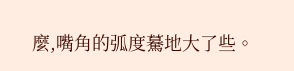麼,嘴角的弧度驀地大了些。